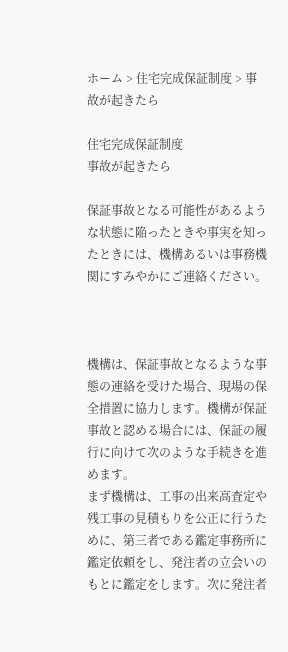ホーム > 住宅完成保証制度 > 事故が起きたら

住宅完成保証制度
事故が起きたら

保証事故となる可能性があるような状態に陥ったときや事実を知ったときには、機構あるいは事務機関にすみやかにご連絡ください。



機構は、保証事故となるような事態の連絡を受けた場合、現場の保全措置に協力します。機構が保証事故と認める場合には、保証の履行に向けて次のような手続きを進めます。
まず機構は、工事の出来高査定や残工事の見積もりを公正に行うために、第三者である鑑定事務所に鑑定依頼をし、発注者の立会いのもとに鑑定をします。次に発注者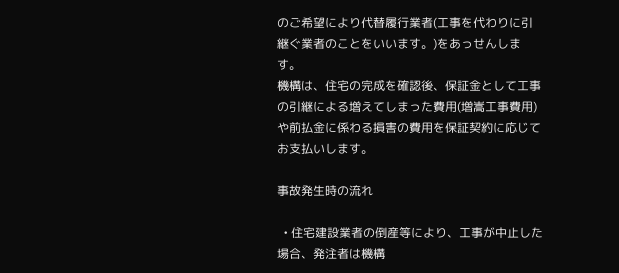のご希望により代替履行業者(工事を代わりに引継ぐ業者のことをいいます。)をあっせんします。
機構は、住宅の完成を確認後、保証金として工事の引継による増えてしまった費用(増嵩工事費用)や前払金に係わる損害の費用を保証契約に応じてお支払いします。

事故発生時の流れ

  • 住宅建設業者の倒産等により、工事が中止した場合、発注者は機構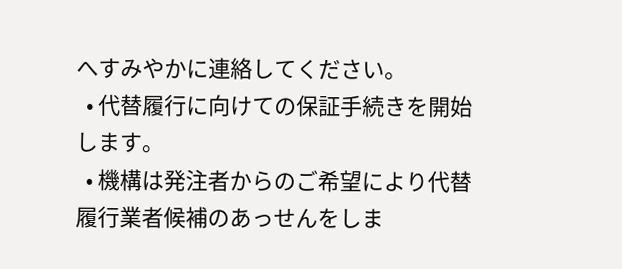へすみやかに連絡してください。
  • 代替履行に向けての保証手続きを開始します。
  • 機構は発注者からのご希望により代替履行業者候補のあっせんをしま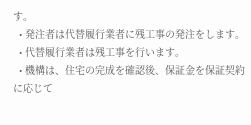す。
  • 発注者は代替履行業者に残工事の発注をします。
  • 代替履行業者は残工事を行います。
  • 機構は、住宅の完成を確認後、保証金を保証契約に応じて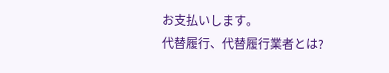お支払いします。
代替履行、代替履行業者とは?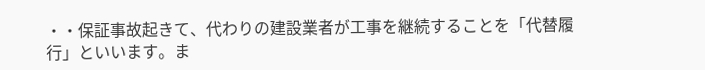・・保証事故起きて、代わりの建設業者が工事を継続することを「代替履行」といいます。ま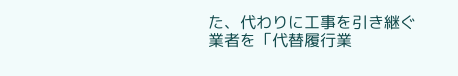た、代わりに工事を引き継ぐ業者を「代替履行業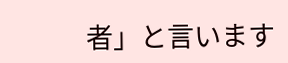者」と言います